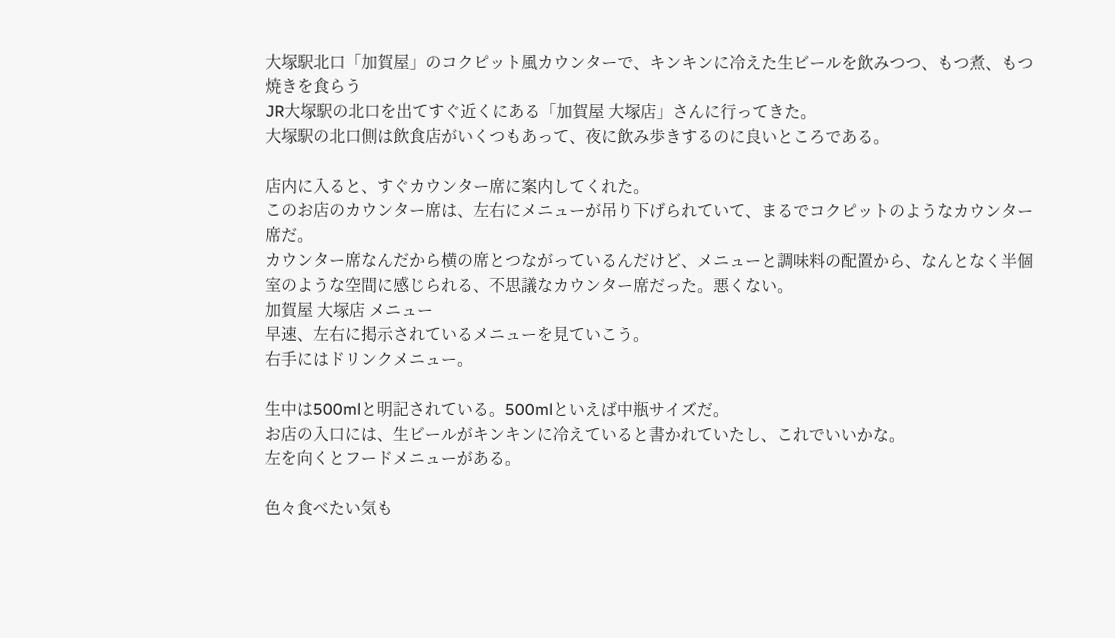大塚駅北口「加賀屋」のコクピット風カウンターで、キンキンに冷えた生ビールを飲みつつ、もつ煮、もつ焼きを食らう
JR大塚駅の北口を出てすぐ近くにある「加賀屋 大塚店」さんに行ってきた。
大塚駅の北口側は飲食店がいくつもあって、夜に飲み歩きするのに良いところである。

店内に入ると、すぐカウンター席に案内してくれた。
このお店のカウンター席は、左右にメニューが吊り下げられていて、まるでコクピットのようなカウンター席だ。
カウンター席なんだから横の席とつながっているんだけど、メニューと調味料の配置から、なんとなく半個室のような空間に感じられる、不思議なカウンター席だった。悪くない。
加賀屋 大塚店 メニュー
早速、左右に掲示されているメニューを見ていこう。
右手にはドリンクメニュー。

生中は500mlと明記されている。500mlといえば中瓶サイズだ。
お店の入口には、生ビールがキンキンに冷えていると書かれていたし、これでいいかな。
左を向くとフードメニューがある。

色々食べたい気も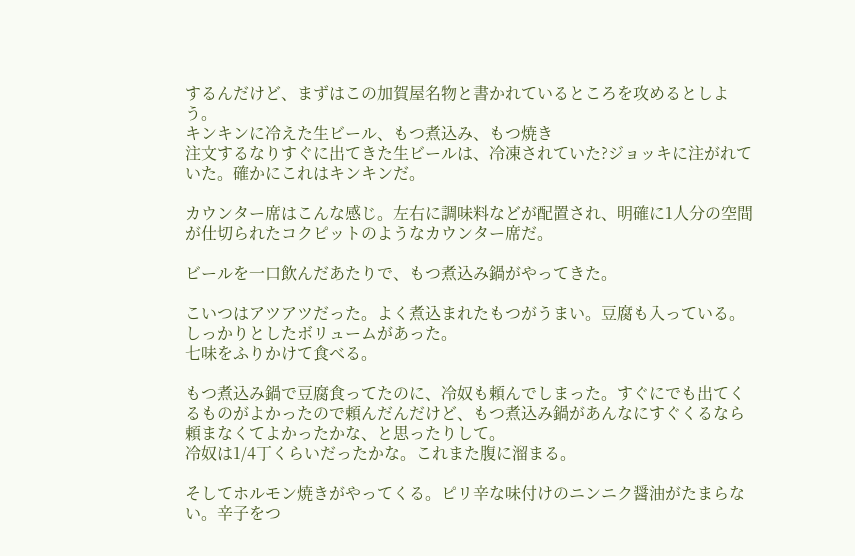するんだけど、まずはこの加賀屋名物と書かれているところを攻めるとしよう。
キンキンに冷えた生ビール、もつ煮込み、もつ焼き
注文するなりすぐに出てきた生ビールは、冷凍されていた?ジョッキに注がれていた。確かにこれはキンキンだ。

カウンター席はこんな感じ。左右に調味料などが配置され、明確に1人分の空間が仕切られたコクピットのようなカウンター席だ。

ビールを一口飲んだあたりで、もつ煮込み鍋がやってきた。

こいつはアツアツだった。よく煮込まれたもつがうまい。豆腐も入っている。しっかりとしたボリュームがあった。
七味をふりかけて食べる。

もつ煮込み鍋で豆腐食ってたのに、冷奴も頼んでしまった。すぐにでも出てくるものがよかったので頼んだんだけど、もつ煮込み鍋があんなにすぐくるなら頼まなくてよかったかな、と思ったりして。
冷奴は1/4丁くらいだったかな。これまた腹に溜まる。

そしてホルモン焼きがやってくる。ピリ辛な味付けのニンニク醤油がたまらない。辛子をつ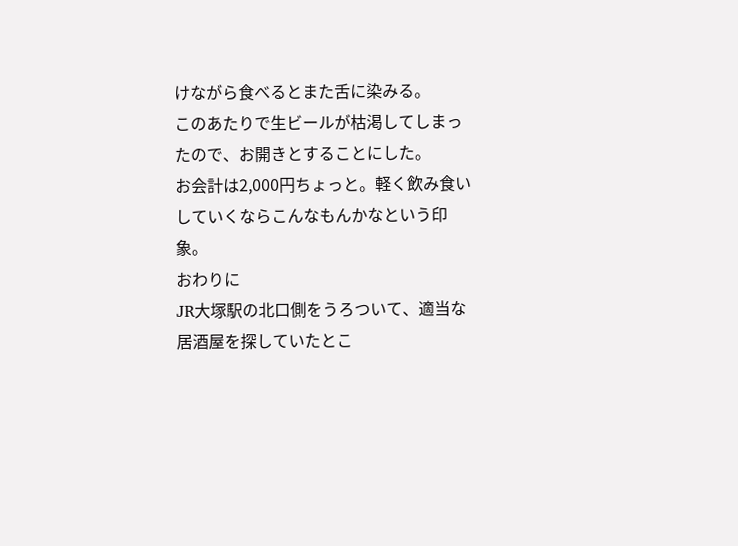けながら食べるとまた舌に染みる。
このあたりで生ビールが枯渇してしまったので、お開きとすることにした。
お会計は2,000円ちょっと。軽く飲み食いしていくならこんなもんかなという印象。
おわりに
JR大塚駅の北口側をうろついて、適当な居酒屋を探していたとこ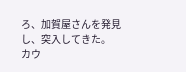ろ、加賀屋さんを発見し、突入してきた。
カウ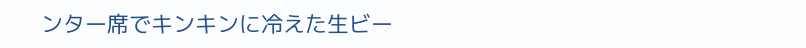ンター席でキンキンに冷えた生ビー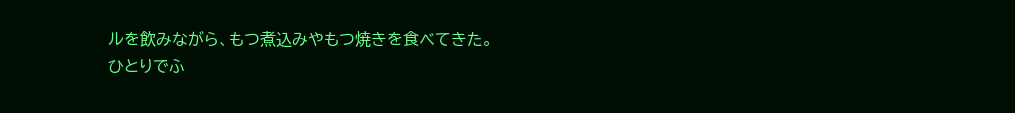ルを飲みながら、もつ煮込みやもつ焼きを食べてきた。
ひとりでふ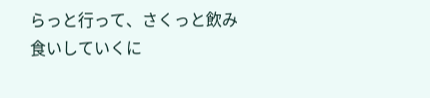らっと行って、さくっと飲み食いしていくに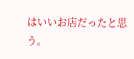はいいお店だったと思う。